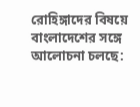রোহিঙ্গাদের বিষয়ে বাংলাদেশের সঙ্গে আলোচনা চলছে: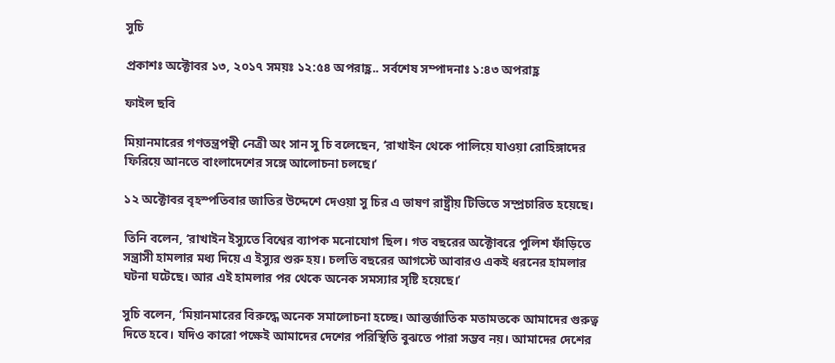সুচি

প্রকাশঃ অক্টোবর ১৩, ২০১৭ সময়ঃ ১২:৫৪ অপরাহ্ণ.. সর্বশেষ সম্পাদনাঃ ১:৪৩ অপরাহ্ণ

ফাইল ছবি

মিয়ানমারের গণতন্ত্রপন্থী নেত্রী অং সান সু চি বলেছেন, ‘রাখাইন থেকে পালিয়ে যাওয়া রোহিঙ্গাদের ফিরিয়ে আনতে বাংলাদেশের সঙ্গে আলোচনা চলছে।’

১২ অক্টোবর বৃহস্পতিবার জাতির উদ্দেশে দেওয়া সু চির এ ভাষণ রাষ্ট্রীয় টিভিতে সম্প্রচারিত হয়েছে।

তিনি বলেন, ‘রাখাইন ইস্যুতে বিশ্বের ব্যাপক মনোযোগ ছিল। গত বছরের অক্টোবরে পুলিশ ফাঁড়িতে সন্ত্রাসী হামলার মধ্য দিয়ে এ ইস্যুর শুরু হয়। চলতি বছরের আগস্টে আবারও একই ধরনের হামলার ঘটনা ঘটেছে। আর এই হামলার পর থেকে অনেক সমস্যার সৃষ্টি হয়েছে।’

সুচি বলেন, ‘মিয়ানমারের বিরুদ্ধে অনেক সমালোচনা হচ্ছে। আন্তর্জাতিক মতামতকে আমাদের গুরুত্ব দিতে হবে। যদিও কারো পক্ষেই আমাদের দেশের পরিস্থিতি বুঝতে পারা সম্ভব নয়। আমাদের দেশের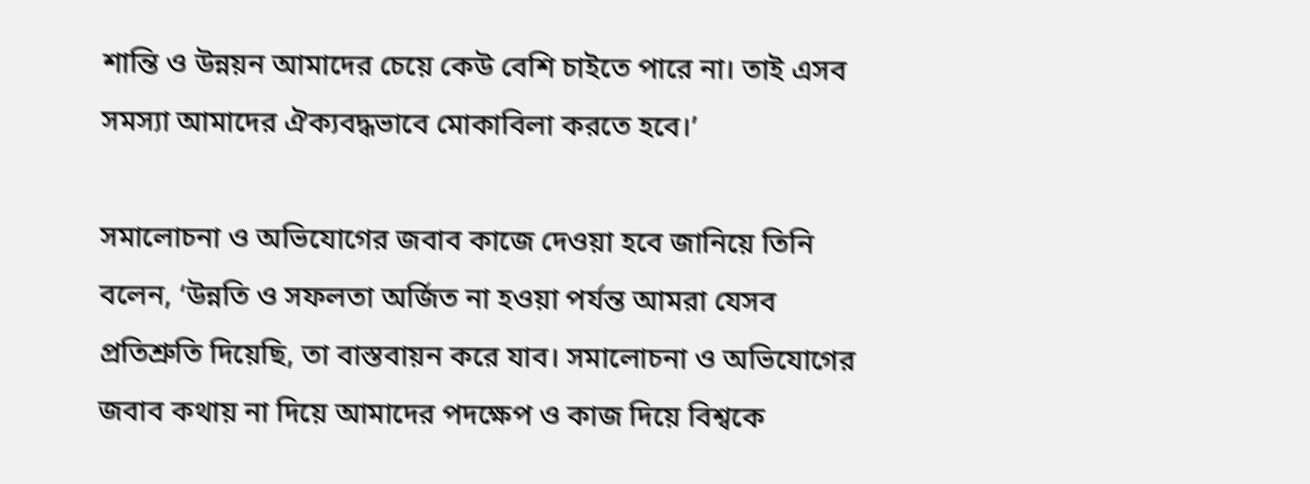শান্তি ও উন্নয়ন আমাদের চেয়ে কেউ বেশি চাইতে পারে না। তাই এসব সমস্যা আমাদের ঐক্যবদ্ধভাবে মোকাবিলা করতে হবে।’

সমালোচনা ও অভিযোগের জবাব কাজে দেওয়া হবে জানিয়ে তিনি বলেন, ‘উন্নতি ও সফলতা অর্জিত না হওয়া পর্যন্ত আমরা যেসব প্রতিশ্রুতি দিয়েছি, তা বাস্তবায়ন করে যাব। সমালোচনা ও অভিযোগের জবাব কথায় না দিয়ে আমাদের পদক্ষেপ ও কাজ দিয়ে বিশ্বকে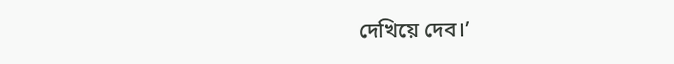দেখিয়ে দেব।’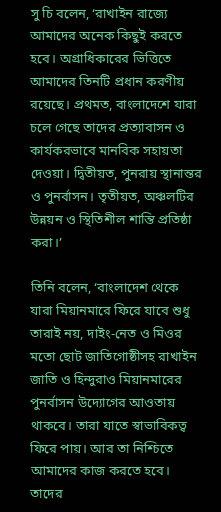সু চি বলেন, ‘রাখাইন রাজ্যে আমাদের অনেক কিছুই করতে হবে। অগ্রাধিকারের ভিত্তিতে আমাদের তিনটি প্রধান করণীয় রয়েছে। প্রথমত, বাংলাদেশে যারা চলে গেছে তাদের প্রত্যাবাসন ও কার্যকরভাবে মানবিক সহায়তা দেওয়া। দ্বিতীয়ত, পুনরায় স্থানান্তর ও পুনর্বাসন। তৃতীয়ত, অঞ্চলটির উন্নয়ন ও স্থিতিশীল শান্তি প্রতিষ্ঠা করা।’

তিনি বলেন, ‘বাংলাদেশ থেকে যারা মিয়ানমারে ফিরে যাবে শুধু তারাই নয়, দাইং-নেত ও মিওর মতো ছোট জাতিগোষ্ঠীসহ রাখাইন জাতি ও হিন্দুরাও মিয়ানমারের পুনর্বাসন উদ্যোগের আওতায় থাকবে। তারা যাতে স্বাভাবিকত্ব ফিরে পায়। আর তা নিশ্চিতে আমাদের কাজ করতে হবে। তাদের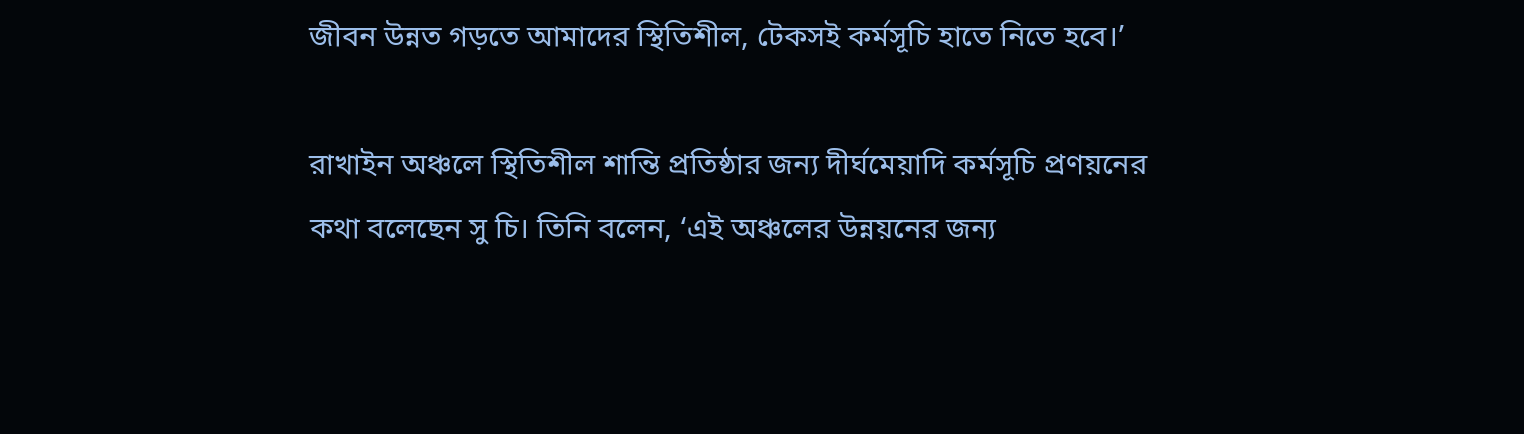জীবন উন্নত গড়তে আমাদের স্থিতিশীল, টেকসই কর্মসূচি হাতে নিতে হবে।’

রাখাইন অঞ্চলে স্থিতিশীল শান্তি প্রতিষ্ঠার জন্য দীর্ঘমেয়াদি কর্মসূচি প্রণয়নের কথা বলেছেন সু চি। তিনি বলেন, ‘এই অঞ্চলের উন্নয়নের জন্য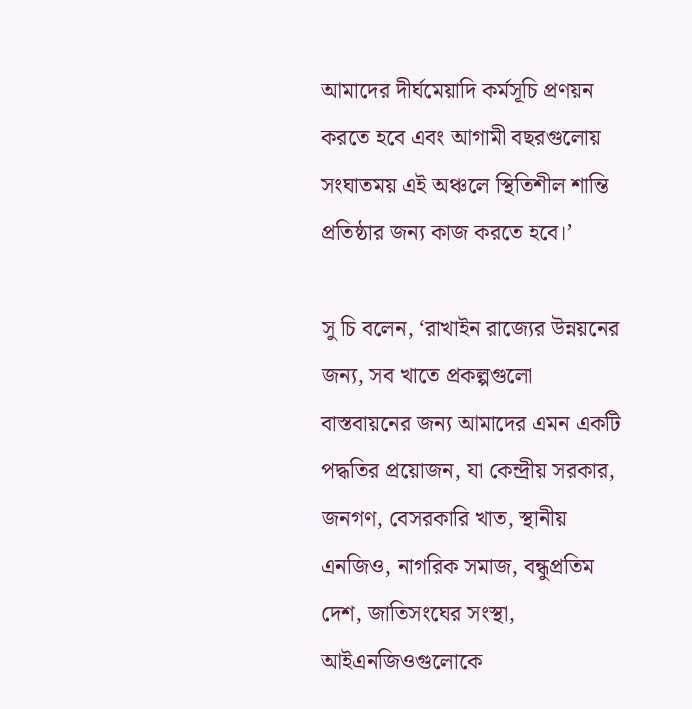আমাদের দীর্ঘমেয়াদি কর্মসূচি প্রণয়ন করতে হবে এবং আগামী বছরগুলোয় সংঘাতময় এই অঞ্চলে স্থিতিশীল শান্তি প্রতিষ্ঠার জন্য কাজ করতে হবে।’

সু চি বলেন, ‘রাখাইন রাজ্যের উন্নয়নের জন্য, সব খাতে প্রকল্পগুলো বাস্তবায়নের জন্য আমাদের এমন একটি পদ্ধতির প্রয়োজন, যা কেন্দ্রীয় সরকার, জনগণ, বেসরকারি খাত, স্থানীয় এনজিও, নাগরিক সমাজ, বন্ধুপ্রতিম দেশ, জাতিসংঘের সংস্থা, আইএনজিওগুলোকে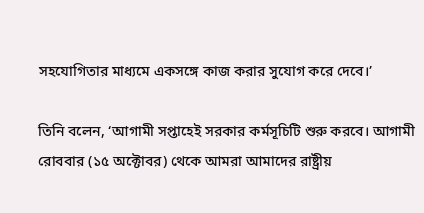সহযোগিতার মাধ্যমে একসঙ্গে কাজ করার সুযোগ করে দেবে।’

তিনি বলেন, ‘আগামী সপ্তাহেই সরকার কর্মসূচিটি শুরু করবে। আগামী রোববার (১৫ অক্টোবর) থেকে আমরা আমাদের রাষ্ট্রীয়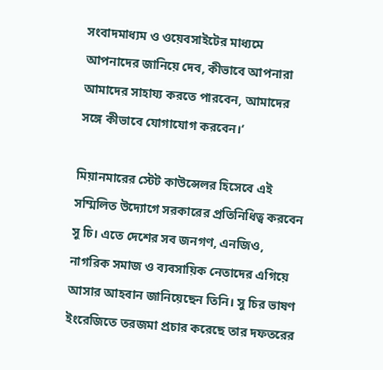সংবাদমাধ্যম ও ওয়েবসাইটের মাধ্যমে আপনাদের জানিয়ে দেব, কীভাবে আপনারা আমাদের সাহায্য করতে পারবেন, আমাদের সঙ্গে কীভাবে যোগাযোগ করবেন।’

মিয়ানমারের স্টেট কাউন্সেলর হিসেবে এই সম্মিলিত উদ্যোগে সরকারের প্রতিনিধিত্ব করবেন সু চি। এতে দেশের সব জনগণ, এনজিও, নাগরিক সমাজ ও ব্যবসায়িক নেতাদের এগিয়ে আসার আহবান জানিয়েছেন তিনি। সু চির ভাষণ ইংরেজিতে তরজমা প্রচার করেছে তার দফতরের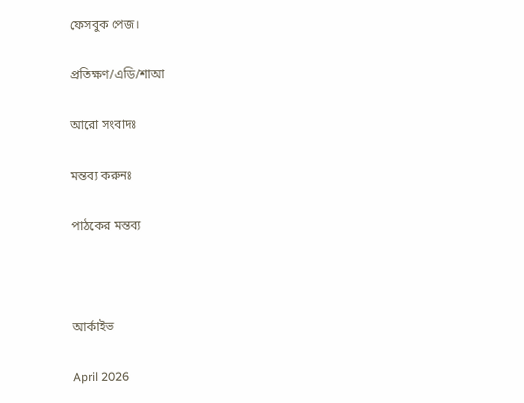ফেসবুক পেজ।

প্রতিক্ষণ/এডি/শাআ

আরো সংবাদঃ

মন্তব্য করুনঃ

পাঠকের মন্তব্য



আর্কাইভ

April 2026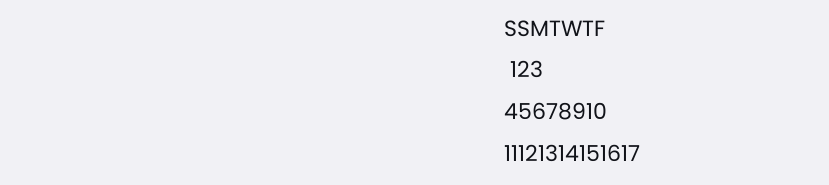SSMTWTF
 123
45678910
11121314151617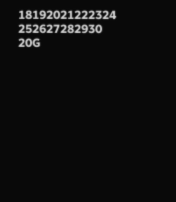18192021222324
252627282930
20G